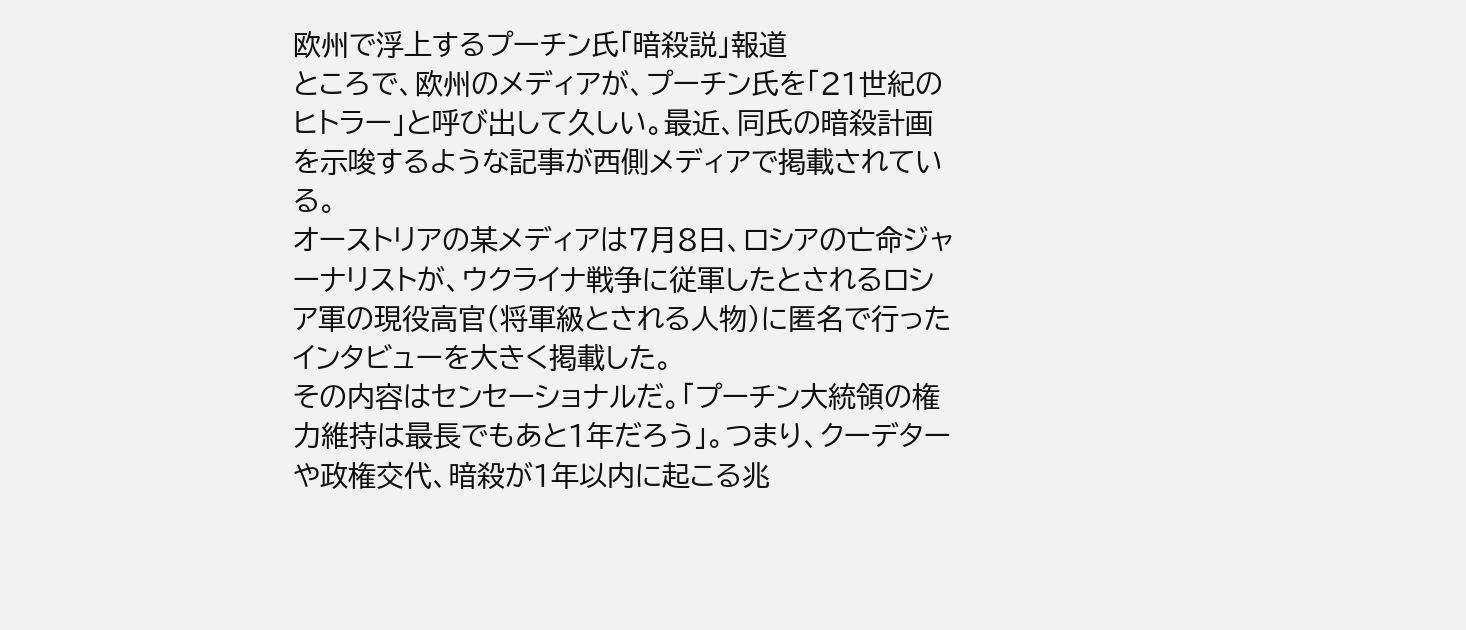欧州で浮上するプーチン氏「暗殺説」報道
ところで、欧州のメディアが、プーチン氏を「21世紀のヒトラー」と呼び出して久しい。最近、同氏の暗殺計画を示唆するような記事が西側メディアで掲載されている。
オーストリアの某メディアは7月8日、ロシアの亡命ジャーナリストが、ウクライナ戦争に従軍したとされるロシア軍の現役高官(将軍級とされる人物)に匿名で行ったインタビューを大きく掲載した。
その内容はセンセーショナルだ。「プーチン大統領の権力維持は最長でもあと1年だろう」。つまり、クーデターや政権交代、暗殺が1年以内に起こる兆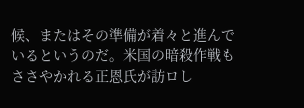候、またはその準備が着々と進んでいるというのだ。米国の暗殺作戦もささやかれる正恩氏が訪ロし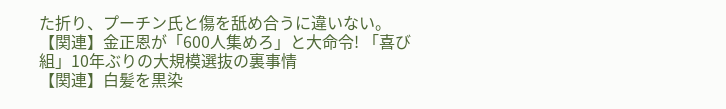た折り、プーチン氏と傷を舐め合うに違いない。
【関連】金正恩が「600人集めろ」と大命令! 「喜び組」10年ぶりの大規模選抜の裏事情
【関連】白髪を黒染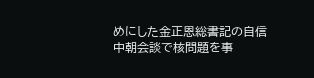めにした金正恩総書記の自信 中朝会談で核問題を事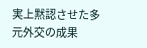実上黙認させた多元外交の成果